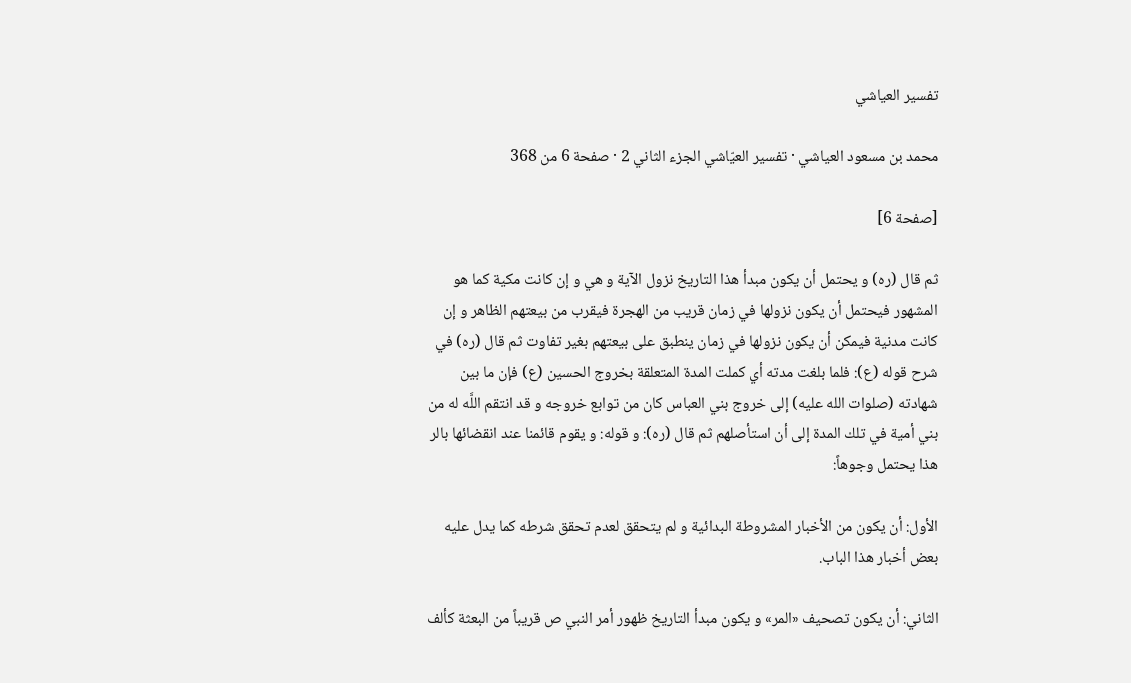تفسير العياشي

محمد بن مسعود العياشي · تفسير العيّاشي الجزء الثاني 2 · صفحة 6 من 368

[صفحة 6]

ثم قال (ره) و يحتمل أن يكون مبدأ هذا التاريخ نزول الآية و هي و إن كانت مكية كما هو المشهور فيحتمل أن يكون نزولها في زمان قريب من الهجرة فيقرب من بيعتهم الظاهر و إن كانت مدنية فيمكن أن يكون نزولها في زمان ينطبق على بيعتهم بغير تفاوت ثم قال (ره) في شرح قوله (ع): فلما بلغت مدته أي كملت المدة المتعلقة بخروج الحسين (ع) فإن ما بين شهادته (صلوات الله عليه) إلى خروج بني العباس كان من توابع خروجه و قد انتقم اللَّه له من بني أمية في تلك المدة إلى أن استأصلهم ثم قال (ره): و قوله: و يقوم قائمنا عند انقضائها بالر هذا يحتمل وجوهاً:

الأول: أن يكون من الأخبار المشروطة البدائية و لم يتحقق لعدم تحقق شرطه كما يدل عليه بعض أخبار هذا الباب.

الثاني: أن يكون تصحيف «المر» و يكون مبدأ التاريخ ظهور أمر النبي ص قريباً من البعثة كألف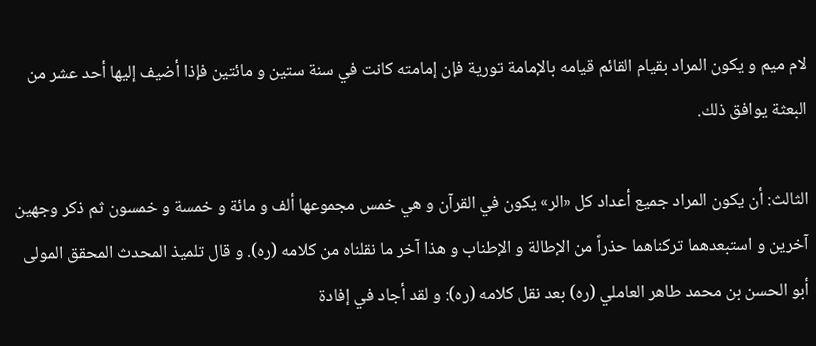لام ميم و يكون المراد بقيام القائم قيامه بالإمامة تورية فإن إمامته كانت في سنة ستين و مائتين فإذا أضيف إليها أحد عشر من البعثة يوافق ذلك.

الثالث: أن يكون المراد جميع أعداد كل «الر» يكون في القرآن و هي خمس مجموعها ألف و مائة و خمسة و خمسون ثم ذكر وجهين آخرين و استبعدهما تركناهما حذراً من الإطالة و الإطناب و هذا آخر ما نقلناه من كلامه (ره). و قال تلميذ المحدث المحقق المولى أبو الحسن بن محمد طاهر العاملي (ره) بعد نقل كلامه (ره): و لقد أجاد في إفادة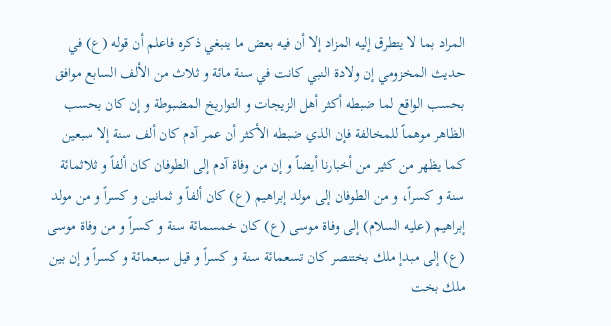المراد بما لا يتطرق إليه المزاد إلا أن فيه بعض ما ينبغي ذكره فاعلم أن قوله (ع) في حديث المخزومي إن ولادة النبي كانت في سنة مائة و ثلاث من الألف السابع موافق بحسب الواقع لما ضبطه أكثر أهل الزيجات و التواريخ المضبوطة و إن كان بحسب الظاهر موهماً للمخالفة فإن الذي ضبطه الأكثر أن عمر آدم كان ألف سنة إلا سبعين كما يظهر من كثير من أخبارنا أيضاً و إن من وفاة آدم إلى الطوفان كان ألفاً و ثلاثمائة سنة و كسراً، و من الطوفان إلى مولد إبراهيم (ع) كان ألفاً و ثمانين و كسراً و من مولد إبراهيم (عليه السلام) إلى وفاة موسى (ع) كان خمسمائة سنة و كسراً و من وفاة موسى (ع) إلى مبدإ ملك بختنصر كان تسعمائة سنة و كسراً و قيل سبعمائة و كسراً و إن بين ملك بخت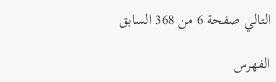التالي صفحة 6 من 368 السابق

الفهرس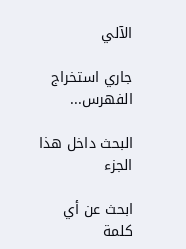الآلي

جاري استخراج الفهرس...

البحث داخل هذا الجزء

ابحث عن أي كلمة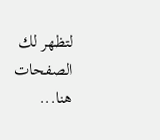لتظهر لك الصفحات هنا...